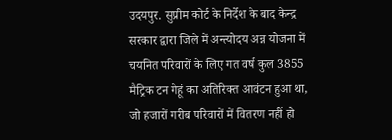उदयपुर. सुप्रीम कोर्ट के निर्देश के बाद केन्द्र सरकार द्वारा जिले में अन्त्योदय अन्न योजना में चयनित परिवारों के लिए गत वर्ष कुल 3855 मैट्रिक टन गेहूं का अतिरिक्त आवंटन हुआ था, जो हजारों गरीब परिवारों में वितरण नहीं हो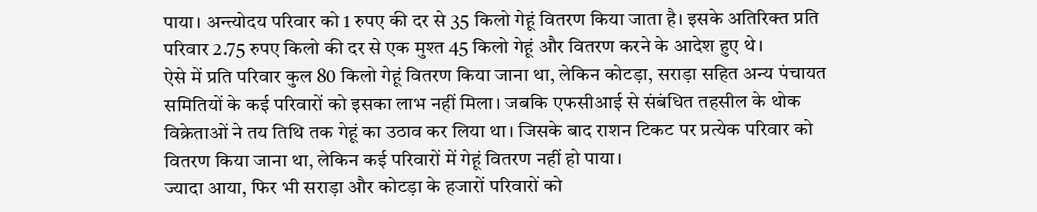पाया। अन्त्योदय परिवार को 1 रुपए की दर से 35 किलो गेहूं वितरण किया जाता है। इसके अतिरिक्त प्रति परिवार 2.75 रुपए किलो की दर से एक मुश्त 45 किलो गेहूं और वितरण करने के आदेश हुए थे।
ऐसे में प्रति परिवार कुल 80 किलो गेहूं वितरण किया जाना था, लेकिन कोटड़ा, सराड़ा सहित अन्य पंचायत समितियों के कई परिवारों को इसका लाभ नहीं मिला। जबकि एफसीआई से संबंधित तहसील के थोक विक्रेताओं ने तय तिथि तक गेहूं का उठाव कर लिया था। जिसके बाद राशन टिकट पर प्रत्येक परिवार को वितरण किया जाना था, लेकिन कई परिवारों में गेहूं वितरण नहीं हो पाया।
ज्यादा आया, फिर भी सराड़ा और कोटड़ा के हजारों परिवारों को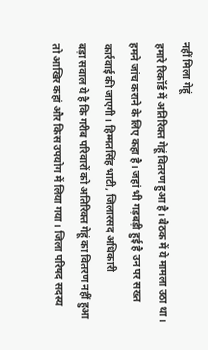नहीं मिला गेहूं
हमारे रिकॉर्ड में अतिरिक्त गेहूं वितरण हुआ है। बैठक में ये मामला उठा था। हमने जांच कराने के लिए कहा है। जहां भी गड़बड़ी हुई है उन पर सख्त कार्रवाई की जाएगी। हिम्मतसिंह भाटी, जिलारसद अधिकारी
बड़ा सवाल ये है कि गरीब परिवारों को अतिरिक्त गेहूं का वितरण नहीं हुआ तो आखिर कहां और किस उपयोग में लिया गया। जिला परिषद सदस्य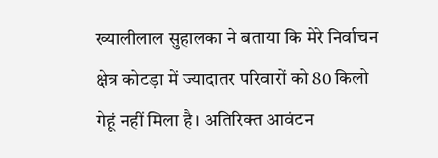ख्यालीलाल सुहालका ने बताया कि मेरे निर्वाचन क्षेत्र कोटड़ा में ज्यादातर परिवारों को 80 किलो गेहूं नहीं मिला है। अतिरिक्त आवंटन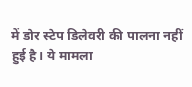में डोर स्टेप डिलेवरी की पालना नहीं हुई है। ये मामला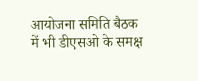आयोजना समिति बैठक में भी डीएसओ के समक्ष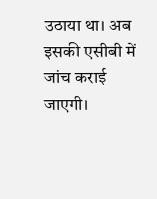उठाया था। अब इसकी एसीबी में जांच कराई जाएगी।